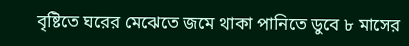বৃষ্টিতে ঘরের মেঝেতে জমে থাকা পানিতে ডুবে ৮ মাসের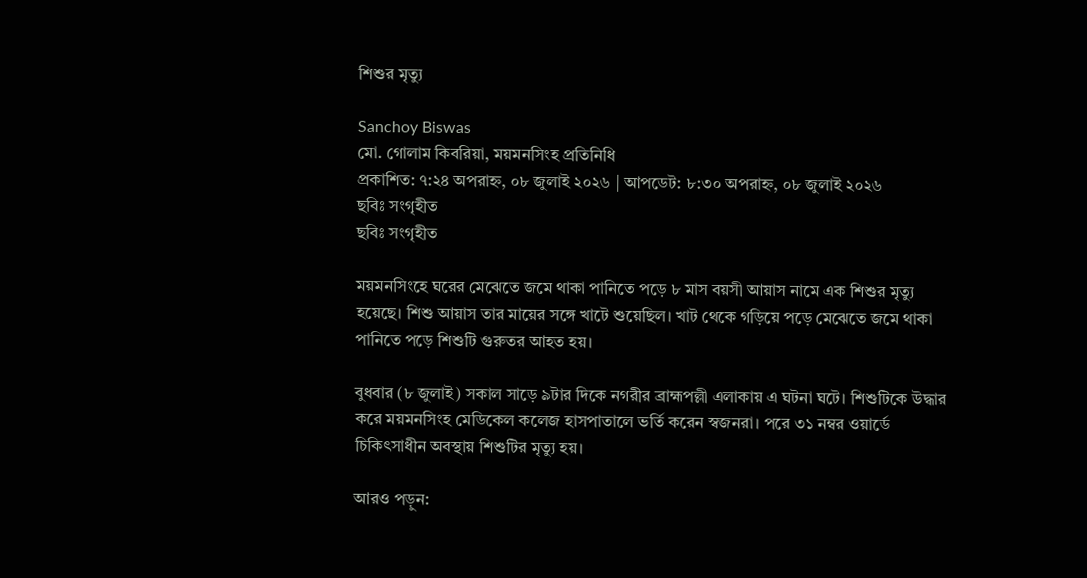শিশুর মৃত্যু

Sanchoy Biswas
মো. গোলাম কিবরিয়া, ময়মনসিংহ প্রতিনিধি
প্রকাশিত: ৭:২৪ অপরাহ্ন, ০৮ জুলাই ২০২৬ | আপডেট: ৮:৩০ অপরাহ্ন, ০৮ জুলাই ২০২৬
ছবিঃ সংগৃহীত
ছবিঃ সংগৃহীত

ময়মনসিংহে ঘরের মেঝেতে জমে থাকা পানিতে পড়ে ৮ মাস বয়সী আয়াস নামে এক শিশুর মৃত্যু হয়েছে। শিশু আয়াস তার মায়ের সঙ্গে খাটে শুয়েছিল। খাট থেকে গড়িয়ে পড়ে মেঝেতে জমে থাকা পানিতে পড়ে শিশুটি গুরুতর আহত হয়।

বুধবার (৮ জুলাই) সকাল সাড়ে ৯টার দিকে নগরীর ব্রাহ্মপল্লী এলাকায় এ ঘটনা ঘটে। শিশুটিকে উদ্ধার করে ময়মনসিংহ মেডিকেল কলেজ হাসপাতালে ভর্তি করেন স্বজনরা। পরে ৩১ নম্বর ওয়ার্ডে চিকিৎসাধীন অবস্থায় শিশুটির মৃত্যু হয়।

আরও পড়ুন: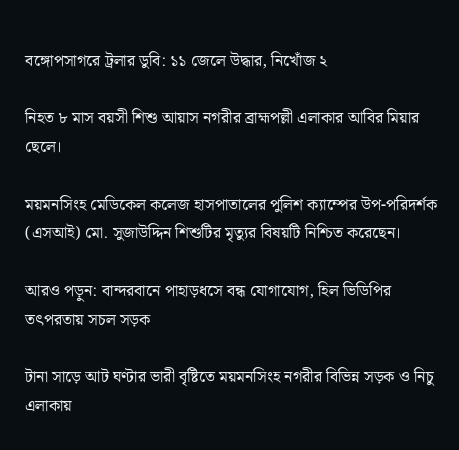বঙ্গোপসাগরে ট্রলার ডুবি: ১১ জেলে উদ্ধার, নিখোঁজ ২

নিহত ৮ মাস বয়সী শিশু আয়াস নগরীর ব্রাহ্মপল্লী এলাকার আবির মিয়ার ছেলে।

ময়মনসিংহ মেডিকেল কলেজ হাসপাতালের পুলিশ ক্যাম্পের উপ-পরিদর্শক (এসআই) মো. সুজাউদ্দিন শিশুটির মৃত্যুর বিষয়টি নিশ্চিত করেছেন।

আরও পড়ুন: বান্দরবানে পাহাড়ধসে বন্ধ যোগাযোগ, হিল ভিডিপির তৎপরতায় সচল সড়ক

টানা সাড়ে আট ঘণ্টার ভারী বৃষ্টিতে ময়মনসিংহ নগরীর বিভিন্ন সড়ক ও নিচু এলাকায়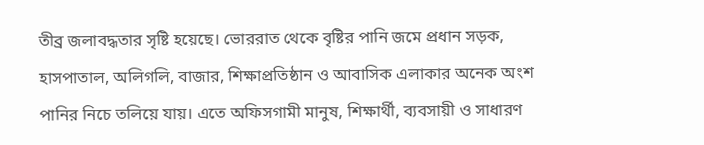তীব্র জলাবদ্ধতার সৃষ্টি হয়েছে। ভোররাত থেকে বৃষ্টির পানি জমে প্রধান সড়ক, হাসপাতাল, অলিগলি, বাজার, শিক্ষাপ্রতিষ্ঠান ও আবাসিক এলাকার অনেক অংশ পানির নিচে তলিয়ে যায়। এতে অফিসগামী মানুষ, শিক্ষার্থী, ব্যবসায়ী ও সাধারণ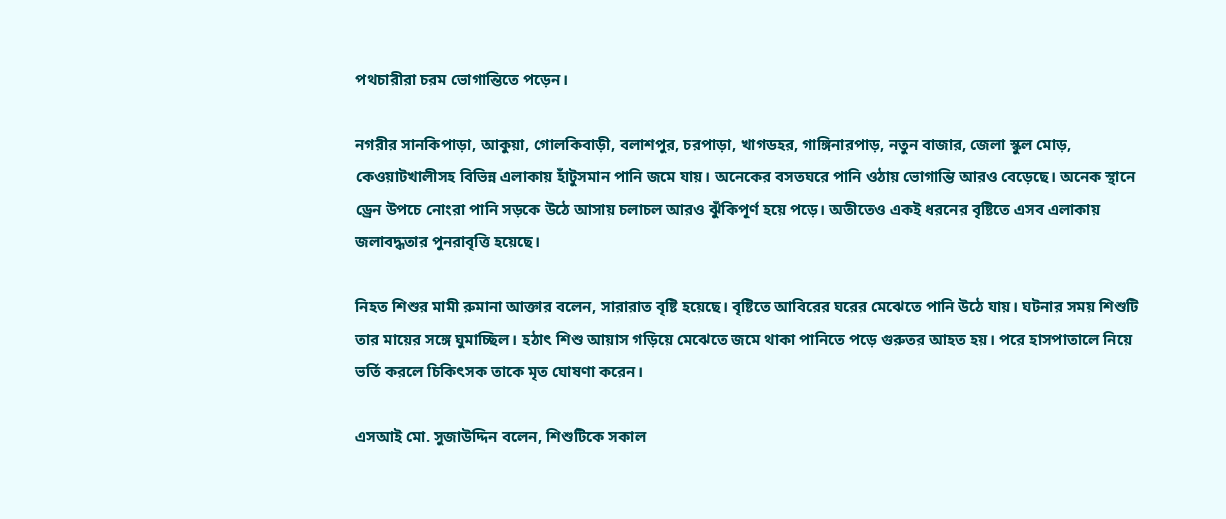পথচারীরা চরম ভোগান্তিতে পড়েন।

নগরীর সানকিপাড়া, আকুয়া, গোলকিবাড়ী, বলাশপুর, চরপাড়া, খাগডহর, গাঙ্গিনারপাড়, নতুন বাজার, জেলা স্কুল মোড়, কেওয়াটখালীসহ বিভিন্ন এলাকায় হাঁটুসমান পানি জমে যায়। অনেকের বসতঘরে পানি ওঠায় ভোগান্তি আরও বেড়েছে। অনেক স্থানে ড্রেন উপচে নোংরা পানি সড়কে উঠে আসায় চলাচল আরও ঝুঁকিপূর্ণ হয়ে পড়ে। অতীতেও একই ধরনের বৃষ্টিতে এসব এলাকায় জলাবদ্ধতার পুনরাবৃত্তি হয়েছে।

নিহত শিশুর মামী রুমানা আক্তার বলেন, সারারাত বৃষ্টি হয়েছে। বৃষ্টিতে আবিরের ঘরের মেঝেতে পানি উঠে যায়। ঘটনার সময় শিশুটি তার মায়ের সঙ্গে ঘুমাচ্ছিল। হঠাৎ শিশু আয়াস গড়িয়ে মেঝেতে জমে থাকা পানিতে পড়ে গুরুতর আহত হয়। পরে হাসপাতালে নিয়ে ভর্তি করলে চিকিৎসক তাকে মৃত ঘোষণা করেন।

এসআই মো. সুজাউদ্দিন বলেন, শিশুটিকে সকাল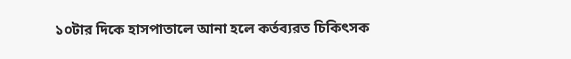১০টার দিকে হাসপাতালে আনা হলে কর্তব্যরত চিকিৎসক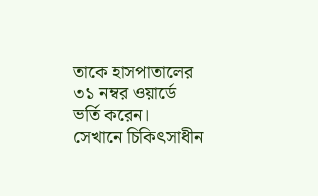তাকে হাসপাতালের ৩১ নম্বর ওয়ার্ডে ভর্তি করেন। সেখানে চিকিৎসাধীন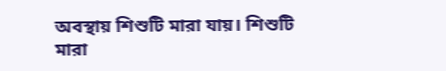অবস্থায় শিশুটি মারা যায়। শিশুটি মারা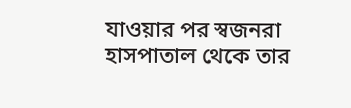যাওয়ার পর স্বজনরা হাসপাতাল থেকে তার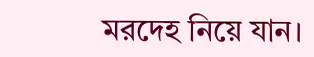মরদেহ নিয়ে যান।